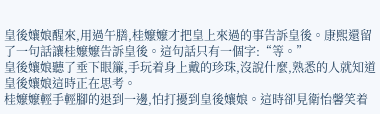皇後孃娘醒來,用過午膳,桂嬤嬤才把皇上來過的事告訴皇後。康熙還留了一句話讓桂嬤嬤告訴皇後。這句話只有一個字:“等。”
皇後孃娘聽了垂下眼簾,手玩着身上戴的珍珠,沒說什麼,熟悉的人就知道皇後孃娘這時正在思考。
桂嬤嬤輕手輕腳的退到一邊,怕打擾到皇後孃娘。這時卻見衛怡馨笑着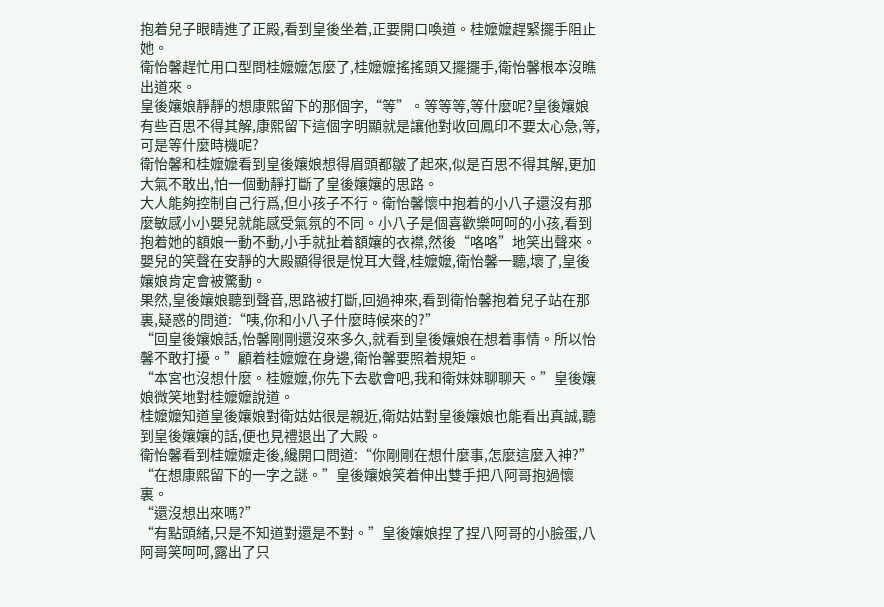抱着兒子眼睛進了正殿,看到皇後坐着,正要開口喚道。桂嬤嬤趕緊擺手阻止她。
衛怡馨趕忙用口型問桂嬤嬤怎麼了,桂嬤嬤搖搖頭又擺擺手,衛怡馨根本沒瞧出道來。
皇後孃娘靜靜的想康熙留下的那個字,“等”。等等等,等什麼呢?皇後孃娘有些百思不得其解,康熙留下這個字明顯就是讓他對收回鳳印不要太心急,等,可是等什麼時機呢?
衛怡馨和桂嬤嬤看到皇後孃娘想得眉頭都皺了起來,似是百思不得其解,更加大氣不敢出,怕一個動靜打斷了皇後孃孃的思路。
大人能夠控制自己行爲,但小孩子不行。衛怡馨懷中抱着的小八子還沒有那麼敏感小小嬰兒就能感受氣氛的不同。小八子是個喜歡樂呵呵的小孩,看到抱着她的額娘一動不動,小手就扯着額孃的衣襟,然後“咯咯”地笑出聲來。
嬰兒的笑聲在安靜的大殿顯得很是悅耳大聲,桂嬤嬤,衛怡馨一聽,壞了,皇後孃娘肯定會被驚動。
果然,皇後孃娘聽到聲音,思路被打斷,回過神來,看到衛怡馨抱着兒子站在那裏,疑惑的問道:“咦,你和小八子什麼時候來的?”
“回皇後孃娘話,怡馨剛剛還沒來多久,就看到皇後孃娘在想着事情。所以怡馨不敢打擾。”顧着桂嬤嬤在身邊,衛怡馨要照着規矩。
“本宮也沒想什麼。桂嬤嬤,你先下去歇會吧,我和衛妹妹聊聊天。”皇後孃娘微笑地對桂嬤嬤說道。
桂嬤嬤知道皇後孃娘對衛姑姑很是親近,衛姑姑對皇後孃娘也能看出真誠,聽到皇後孃孃的話,便也見禮退出了大殿。
衛怡馨看到桂嬤嬤走後,纔開口問道:“你剛剛在想什麼事,怎麼這麼入神?”
“在想康熙留下的一字之謎。”皇後孃娘笑着伸出雙手把八阿哥抱過懷裏。
“還沒想出來嗎?”
“有點頭緒,只是不知道對還是不對。”皇後孃娘捏了捏八阿哥的小臉蛋,八阿哥笑呵呵,露出了只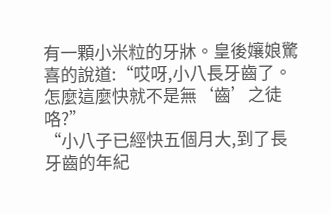有一顆小米粒的牙牀。皇後孃娘驚喜的說道:“哎呀,小八長牙齒了。怎麼這麼快就不是無‘齒’之徒咯?”
“小八子已經快五個月大,到了長牙齒的年紀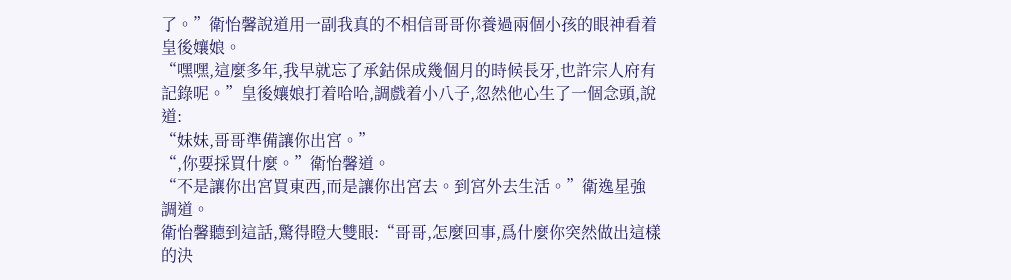了。”衛怡馨說道用一副我真的不相信哥哥你養過兩個小孩的眼神看着皇後孃娘。
“嘿嘿,這麼多年,我早就忘了承鈷保成幾個月的時候長牙,也許宗人府有記錄呢。”皇後孃娘打着哈哈,調戲着小八子,忽然他心生了一個念頭,說道:
“妹妹,哥哥準備讓你出宮。”
“,你要採買什麼。”衛怡馨道。
“不是讓你出宮買東西,而是讓你出宮去。到宮外去生活。”衛逸星強調道。
衛怡馨聽到這話,驚得瞪大雙眼:“哥哥,怎麼回事,爲什麼你突然做出這樣的決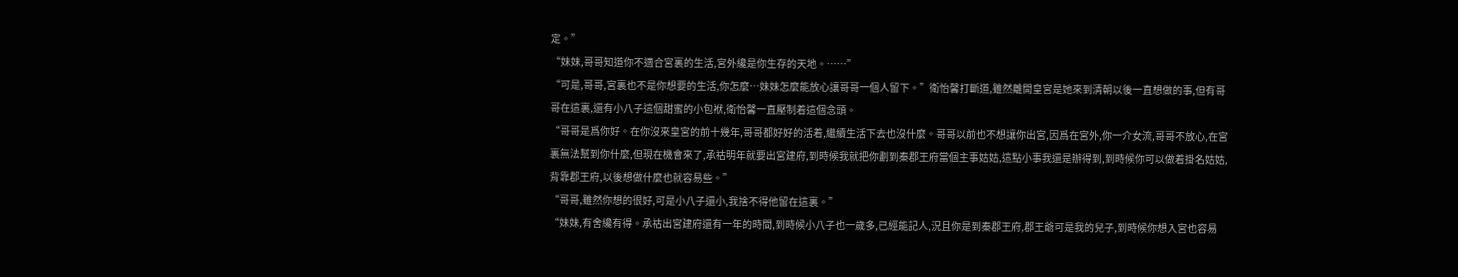定。”
“妹妹,哥哥知道你不適合宮裏的生活,宮外纔是你生存的天地。……”
“可是,哥哥,宮裏也不是你想要的生活,你怎麼…妹妹怎麼能放心讓哥哥一個人留下。”衛怡馨打斷道,雖然離開皇宮是她來到清朝以後一直想做的事,但有哥哥在這裏,還有小八子這個甜蜜的小包袱,衛怡馨一直壓制着這個念頭。
“哥哥是爲你好。在你沒來皇宮的前十幾年,哥哥都好好的活着,繼續生活下去也沒什麼。哥哥以前也不想讓你出宮,因爲在宮外,你一介女流,哥哥不放心,在宮裏無法幫到你什麼,但現在機會來了,承祜明年就要出宮建府,到時候我就把你劃到秦郡王府當個主事姑姑,這點小事我還是辦得到,到時候你可以做着掛名姑姑,背靠郡王府,以後想做什麼也就容易些。”
“哥哥,雖然你想的很好,可是小八子還小,我捨不得他留在這裏。”
“妹妹,有舍纔有得。承祜出宮建府還有一年的時間,到時候小八子也一歲多,已經能記人,況且你是到秦郡王府,郡王爺可是我的兒子,到時候你想入宮也容易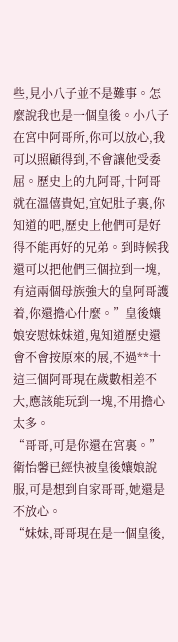些,見小八子並不是難事。怎麼說我也是一個皇後。小八子在宮中阿哥所,你可以放心,我可以照顧得到,不會讓他受委屈。歷史上的九阿哥,十阿哥就在溫僖貴妃,宜妃肚子裏,你知道的吧,歷史上他們可是好得不能再好的兄弟。到時候我還可以把他們三個拉到一塊,有這兩個母族強大的皇阿哥護着,你還擔心什麼。”皇後孃娘安慰妹妹道,鬼知道歷史還會不會按原來的展,不過**十這三個阿哥現在歲數相差不大,應該能玩到一塊,不用擔心太多。
“哥哥,可是你還在宮裏。”衛怡馨已經快被皇後孃娘說服,可是想到自家哥哥,她還是不放心。
“妹妹,哥哥現在是一個皇後,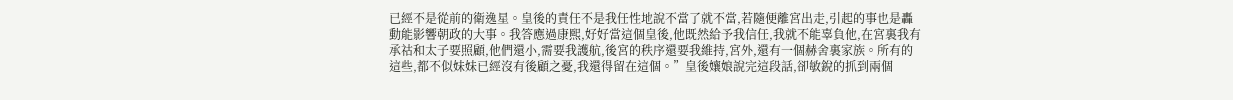已經不是從前的衛逸星。皇後的責任不是我任性地說不當了就不當,若隨便離宮出走,引起的事也是轟動能影響朝政的大事。我答應過康熙,好好當這個皇後,他既然給予我信任,我就不能辜負他,在宮裏我有承祜和太子要照顧,他們還小,需要我護航,後宮的秩序還要我維持,宮外,還有一個赫舍裏家族。所有的這些,都不似妹妹已經沒有後顧之憂,我還得留在這個。”皇後孃娘說完這段話,卻敏銳的抓到兩個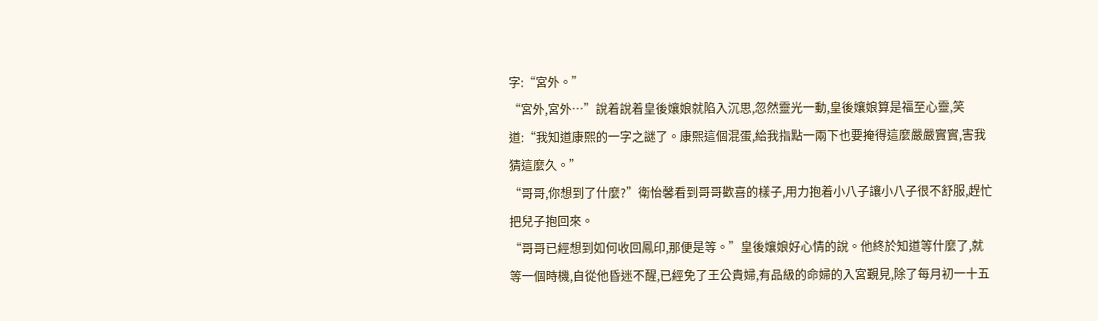字:“宮外。”
“宮外,宮外…”說着說着皇後孃娘就陷入沉思,忽然靈光一動,皇後孃娘算是福至心靈,笑道:“我知道康熙的一字之謎了。康熙這個混蛋,給我指點一兩下也要掩得這麼嚴嚴實實,害我猜這麼久。”
“哥哥,你想到了什麼?”衛怡馨看到哥哥歡喜的樣子,用力抱着小八子讓小八子很不舒服,趕忙把兒子抱回來。
“哥哥已經想到如何收回鳳印,那便是等。”皇後孃娘好心情的說。他終於知道等什麼了,就等一個時機,自從他昏迷不醒,已經免了王公貴婦,有品級的命婦的入宮覲見,除了每月初一十五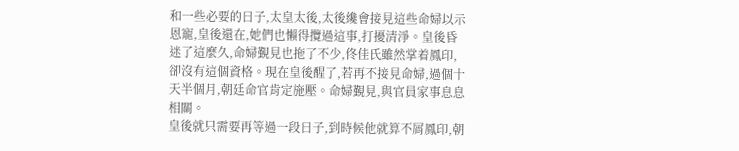和一些必要的日子,太皇太後,太後纔會接見這些命婦以示恩寵,皇後還在,她們也懶得攬過這事,打擾清淨。皇後昏迷了這麼久,命婦覲見也拖了不少,佟佳氏雖然掌着鳳印,卻沒有這個資格。現在皇後醒了,若再不接見命婦,過個十天半個月,朝廷命官肯定施壓。命婦覲見,與官員家事息息相關。
皇後就只需要再等過一段日子,到時候他就算不屑鳳印,朝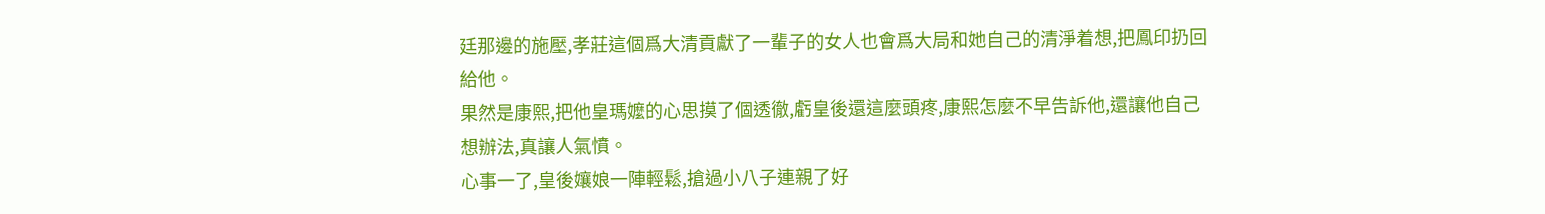廷那邊的施壓,孝莊這個爲大清貢獻了一輩子的女人也會爲大局和她自己的清淨着想,把鳳印扔回給他。
果然是康熙,把他皇瑪嬤的心思摸了個透徹,虧皇後還這麼頭疼,康熙怎麼不早告訴他,還讓他自己想辦法,真讓人氣憤。
心事一了,皇後孃娘一陣輕鬆,搶過小八子連親了好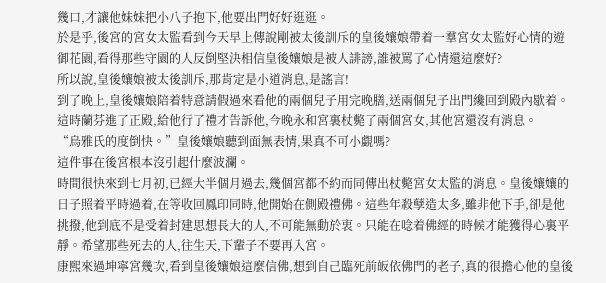幾口,才讓他妹妹把小八子抱下,他要出門好好逛逛。
於是乎,後宮的宮女太監看到今天早上傳說剛被太後訓斥的皇後孃娘帶着一羣宮女太監好心情的遊御花園,看得那些守園的人反倒堅決相信皇後孃娘是被人誹謗,誰被罵了心情還這麼好?
所以說,皇後孃娘被太後訓斥,那肯定是小道消息,是謠言!
到了晚上,皇後孃娘陪着特意請假過來看他的兩個兒子用完晚膳,送兩個兒子出門纔回到殿內歇着。
這時蘭芬進了正殿,給他行了禮才告訴他,今晚永和宮裏杖斃了兩個宮女,其他宮還沒有消息。
“烏雅氏的度倒快。”皇後孃娘聽到面無表情,果真不可小覷嗎?
這件事在後宮根本沒引起什麼波瀾。
時間很快來到七月初,已經大半個月過去,幾個宮都不約而同傳出杖斃宮女太監的消息。皇後孃孃的日子照着平時過着,在等收回鳳印同時,他開始在側殿禮佛。這些年殺孽造太多,雖非他下手,卻是他挑撥,他到底不是受着封建思想長大的人,不可能無動於衷。只能在唸着佛經的時候才能獲得心裏平靜。希望那些死去的人,往生天,下輩子不要再入宮。
康熙來過坤寧宮幾次,看到皇後孃娘這麼信佛,想到自己臨死前皈依佛門的老子,真的很擔心他的皇後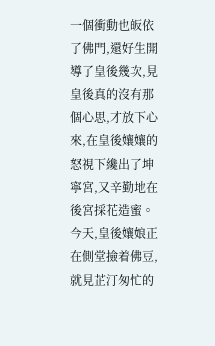一個衝動也皈依了佛門,還好生開導了皇後幾次,見皇後真的沒有那個心思,才放下心來,在皇後孃孃的怒視下纔出了坤寧宮,又辛勤地在後宮採花造蜜。
今天,皇後孃娘正在側堂撿着佛豆,就見芷汀匆忙的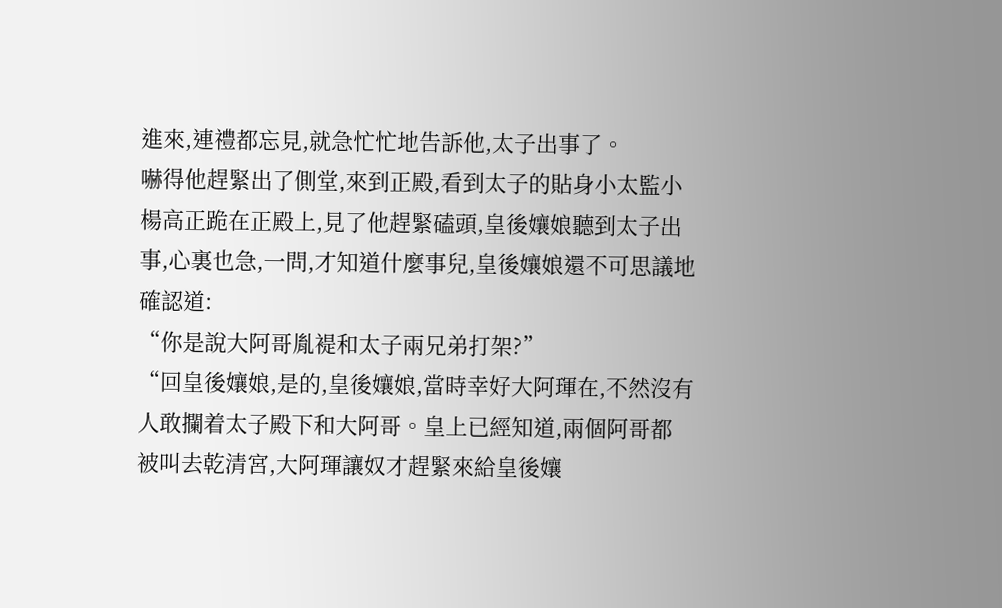進來,連禮都忘見,就急忙忙地告訴他,太子出事了。
嚇得他趕緊出了側堂,來到正殿,看到太子的貼身小太監小楊高正跪在正殿上,見了他趕緊磕頭,皇後孃娘聽到太子出事,心裏也急,一問,才知道什麼事兒,皇後孃娘還不可思議地確認道:
“你是說大阿哥胤褆和太子兩兄弟打架?”
“回皇後孃娘,是的,皇後孃娘,當時幸好大阿琿在,不然沒有人敢攔着太子殿下和大阿哥。皇上已經知道,兩個阿哥都被叫去乾清宮,大阿琿讓奴才趕緊來給皇後孃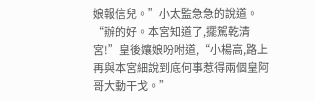娘報信兒。”小太監急急的說道。
“辦的好。本宮知道了,擺駕乾清宮!”皇後孃娘吩咐道,“小楊高,路上再與本宮細說到底何事惹得兩個皇阿哥大動干戈。”